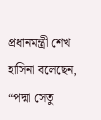প্রধানমন্ত্রী শেখ হাসিনা বলেছেন, “পদ্মা সেতু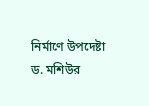নির্মাণে উপদেষ্টা ড. মশিউর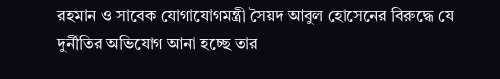রহমান ও সাবেক যোগাযোগমন্ত্রী সৈয়দ আবুল হোসেনের বিরুদ্ধে যে দুর্নীতির অভিযোগ আনা হচ্ছে তার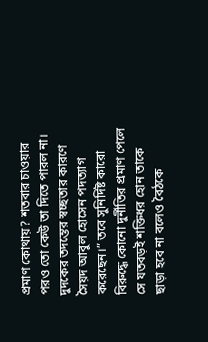প্রমাণ কোথায়? শতবার চাওয়ার পরও তো কেউ তা দিতে পারল না। দুদকের তদন্তের স্বচ্ছতার কারণে সৈয়দ আবুল হোসেন পদত্যাগ করেছেন।” তবে সুনির্দিষ্ট কারো বিরুদ্ধে কোনো দুর্নীতির প্রমাণ পেলে সে যতবড়ই শক্তিধর হোন তাকে ছাড়া হবে না বলেও বৈঠকে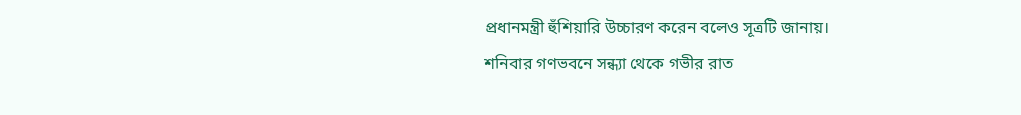প্রধানমন্ত্রী হুঁশিয়ারি উচ্চারণ করেন বলেও সূত্রটি জানায়।
শনিবার গণভবনে সন্ধ্যা থেকে গভীর রাত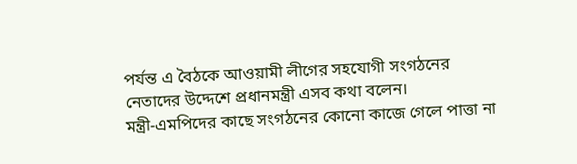পর্যন্ত এ বৈঠকে আওয়ামী লীগের সহযোগী সংগঠনের নেতাদের উদ্দেশে প্রধানমন্ত্রী এসব কথা বলেন।
মন্ত্রী-এমপিদের কাছে সংগঠনের কোনো কাজে গেলে পাত্তা না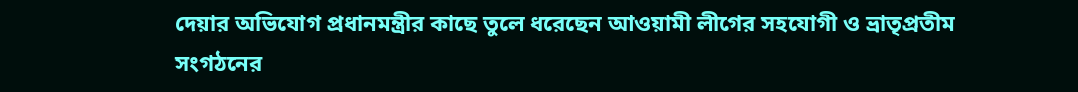দেয়ার অভিযোগ প্রধানমন্ত্রীর কাছে তুলে ধরেছেন আওয়ামী লীগের সহযোগী ও ভ্রাতৃপ্রতীম সংগঠনের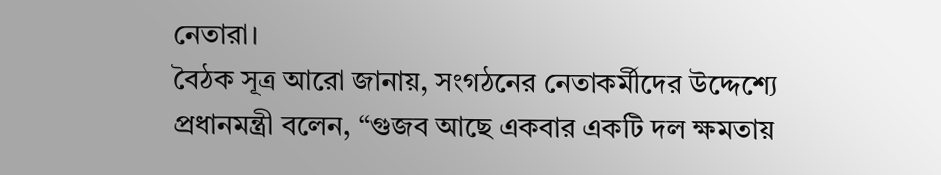নেতারা।
বৈঠক সূত্র আরো জানায়, সংগঠনের নেতাকর্মীদের উদ্দেশ্যে প্রধানমন্ত্রী বলেন, “গুজব আছে একবার একটি দল ক্ষমতায়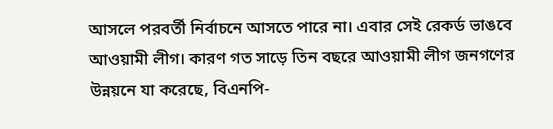আসলে পরবর্তী নির্বাচনে আসতে পারে না। এবার সেই রেকর্ড ভাঙবে আওয়ামী লীগ। কারণ গত সাড়ে তিন বছরে আওয়ামী লীগ জনগণের উন্নয়নে যা করেছে, বিএনপি-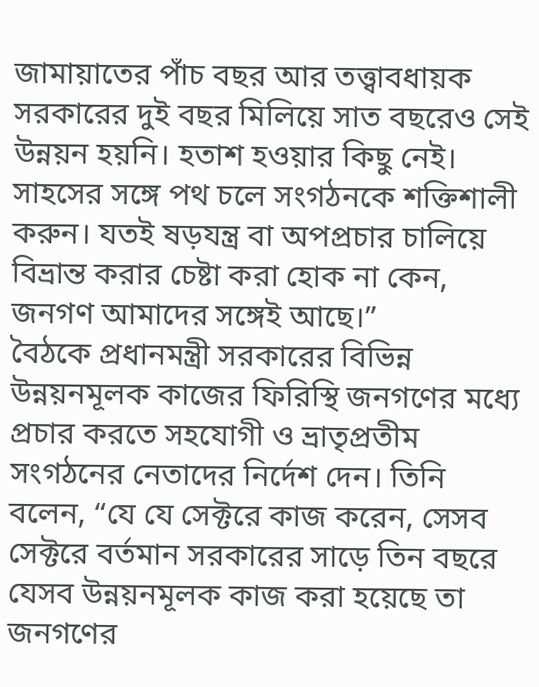জামায়াতের পাঁচ বছর আর তত্ত্বাবধায়ক সরকারের দুই বছর মিলিয়ে সাত বছরেও সেই উন্নয়ন হয়নি। হতাশ হওয়ার কিছু নেই। সাহসের সঙ্গে পথ চলে সংগঠনকে শক্তিশালী করুন। যতই ষড়যন্ত্র বা অপপ্রচার চালিয়ে বিভ্রান্ত করার চেষ্টা করা হোক না কেন, জনগণ আমাদের সঙ্গেই আছে।”
বৈঠকে প্রধানমন্ত্রী সরকারের বিভিন্ন উন্নয়নমূলক কাজের ফিরিস্থি জনগণের মধ্যে প্রচার করতে সহযোগী ও ভ্রাতৃপ্রতীম সংগঠনের নেতাদের নির্দেশ দেন। তিনি বলেন, “যে যে সেক্টরে কাজ করেন, সেসব সেক্টরে বর্তমান সরকারের সাড়ে তিন বছরে যেসব উন্নয়নমূলক কাজ করা হয়েছে তা জনগণের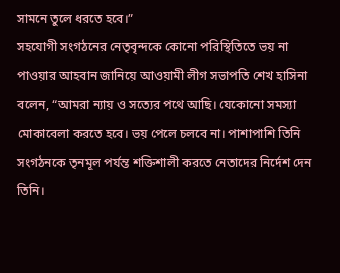সামনে তুলে ধরতে হবে।”
সহযোগী সংগঠনের নেতৃবৃন্দকে কোনো পরিস্থিতিতে ভয় না পাওয়ার আহবান জানিয়ে আওয়ামী লীগ সভাপতি শেখ হাসিনা বলেন, “আমরা ন্যায় ও সত্যের পথে আছি। যেকোনো সমস্যা মোকাবেলা করতে হবে। ভয় পেলে চলবে না। পাশাপাশি তিনি সংগঠনকে তৃনমূল পর্যন্ত শক্তিশালী করতে নেতাদের নির্দেশ দেন তিনি।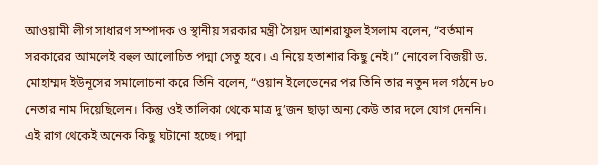আওয়ামী লীগ সাধারণ সম্পাদক ও স্থানীয় সরকার মন্ত্রী সৈয়দ আশরাফুল ইসলাম বলেন, “বর্তমান সরকারের আমলেই বহুল আলোচিত পদ্মা সেতু হবে। এ নিয়ে হতাশার কিছু নেই।” নোবেল বিজয়ী ড. মোহাম্মদ ইউনূসের সমালোচনা করে তিনি বলেন, “ওয়ান ইলেভেনের পর তিনি তার নতুন দল গঠনে ৮০ নেতার নাম দিয়েছিলেন। কিন্তু ওই তালিকা থেকে মাত্র দু’জন ছাড়া অন্য কেউ তার দলে যোগ দেননি। এই রাগ থেকেই অনেক কিছু ঘটানো হচ্ছে। পদ্মা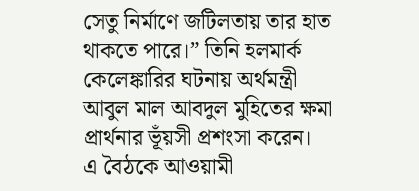সেতু নির্মাণে জটিলতায় তার হাত থাকতে পারে।” তিনি হলমার্ক কেলেঙ্কারির ঘটনায় অর্থমন্ত্রী আবুল মাল আবদুল মুহিতের ক্ষমা প্রার্থনার ভূঁয়সী প্রশংসা করেন।
এ বৈঠকে আওয়ামী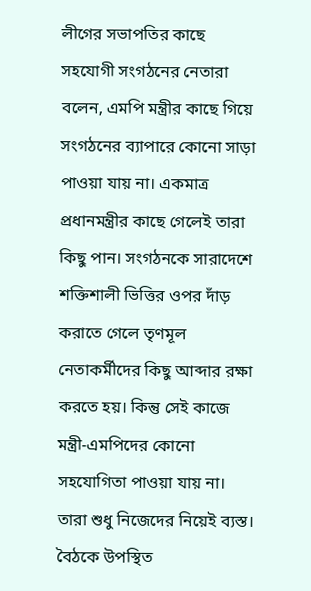লীগের সভাপতির কাছে সহযোগী সংগঠনের নেতারা বলেন, এমপি মন্ত্রীর কাছে গিয়ে সংগঠনের ব্যাপারে কোনো সাড়া পাওয়া যায় না। একমাত্র প্রধানমন্ত্রীর কাছে গেলেই তারা কিছু পান। সংগঠনকে সারাদেশে শক্তিশালী ভিত্তির ওপর দাঁড় করাতে গেলে তৃণমূল নেতাকর্মীদের কিছু আব্দার রক্ষা করতে হয়। কিন্তু সেই কাজে মন্ত্রী-এমপিদের কোনো সহযোগিতা পাওয়া যায় না। তারা শুধু নিজেদের নিয়েই ব্যস্ত।
বৈঠকে উপস্থিত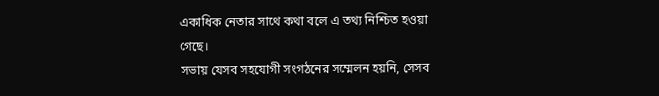একাধিক নেতার সাথে কথা বলে এ তথ্য নিশ্চিত হওয়া গেছে।
সভায় যেসব সহযোগী সংগঠনের সম্মেলন হয়নি, সেসব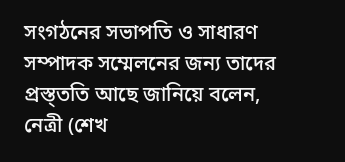সংগঠনের সভাপতি ও সাধারণ সম্পাদক সম্মেলনের জন্য তাদের প্রস্ত্ততি আছে জানিয়ে বলেন, নেত্রী (শেখ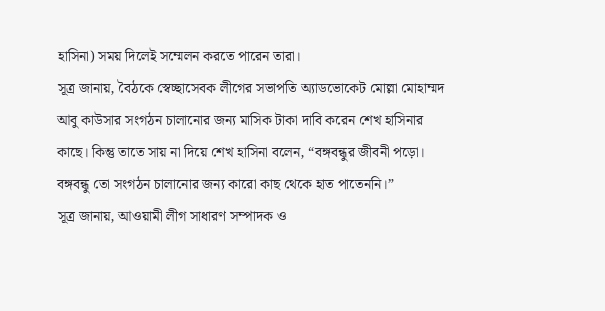হাসিনা) সময় দিলেই সম্মেলন করতে পারেন তারা।
সূত্র জানায়, বৈঠকে স্বেচ্ছাসেবক লীগের সভাপতি অ্যাডভোকেট মোল্লা মোহাম্মদ আবু কাউসার সংগঠন চালানোর জন্য মাসিক টাকা দাবি করেন শেখ হাসিনার কাছে। কিন্তু তাতে সায় না দিয়ে শেখ হাসিনা বলেন, “বঙ্গবন্ধুর জীবনী পড়ো। বঙ্গবন্ধু তো সংগঠন চালানোর জন্য কারো কাছ থেকে হাত পাতেননি।”
সূত্র জানায়, আওয়ামী লীগ সাধারণ সম্পাদক ও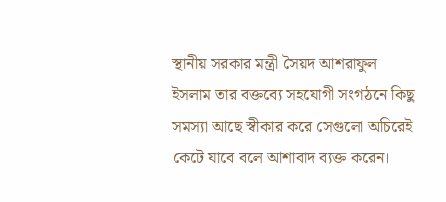স্থানীয় সরকার মন্ত্রী সৈয়দ আশরাফুল ইসলাম তার বক্তব্যে সহযোগী সংগঠনে কিছু সমস্যা আছে স্বীকার করে সেগুলো অচিরেই কেটে যাবে বলে আশাবাদ ব্যক্ত করেন।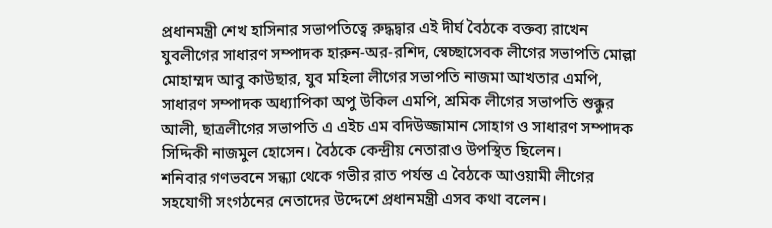প্রধানমন্ত্রী শেখ হাসিনার সভাপতিত্বে রুদ্ধদ্বার এই দীর্ঘ বৈঠকে বক্তব্য রাখেন যুবলীগের সাধারণ সম্পাদক হারুন-অর-রশিদ, স্বেচ্ছাসেবক লীগের সভাপতি মোল্লা মোহাম্মদ আবু কাউছার, যুব মহিলা লীগের সভাপতি নাজমা আখতার এমপি, সাধারণ সম্পাদক অধ্যাপিকা অপু উকিল এমপি, শ্রমিক লীগের সভাপতি শুক্কুর আলী, ছাত্রলীগের সভাপতি এ এইচ এম বদিউজ্জামান সোহাগ ও সাধারণ সম্পাদক সিদ্দিকী নাজমুল হোসেন। বৈঠকে কেন্দ্রীয় নেতারাও উপস্থিত ছিলেন।
শনিবার গণভবনে সন্ধ্যা থেকে গভীর রাত পর্যন্ত এ বৈঠকে আওয়ামী লীগের সহযোগী সংগঠনের নেতাদের উদ্দেশে প্রধানমন্ত্রী এসব কথা বলেন।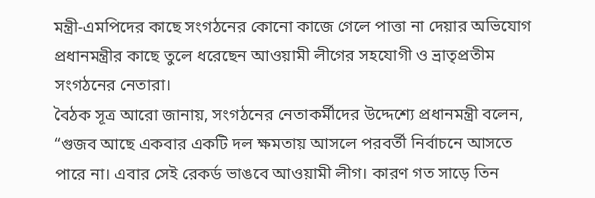মন্ত্রী-এমপিদের কাছে সংগঠনের কোনো কাজে গেলে পাত্তা না দেয়ার অভিযোগ প্রধানমন্ত্রীর কাছে তুলে ধরেছেন আওয়ামী লীগের সহযোগী ও ভ্রাতৃপ্রতীম সংগঠনের নেতারা।
বৈঠক সূত্র আরো জানায়, সংগঠনের নেতাকর্মীদের উদ্দেশ্যে প্রধানমন্ত্রী বলেন, “গুজব আছে একবার একটি দল ক্ষমতায় আসলে পরবর্তী নির্বাচনে আসতে পারে না। এবার সেই রেকর্ড ভাঙবে আওয়ামী লীগ। কারণ গত সাড়ে তিন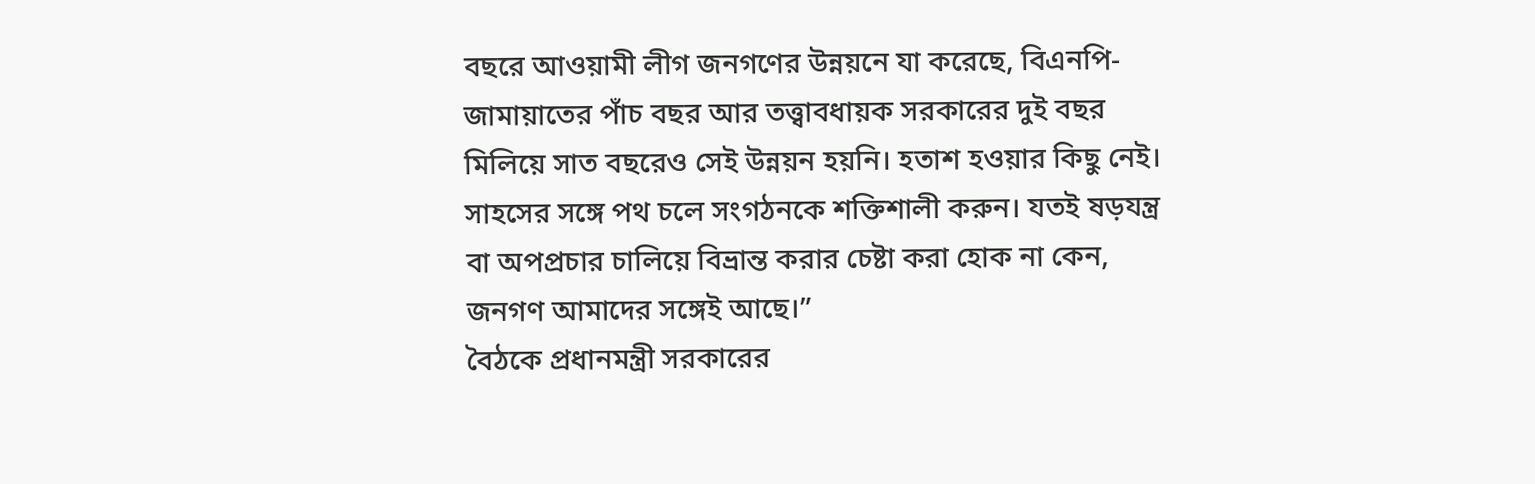বছরে আওয়ামী লীগ জনগণের উন্নয়নে যা করেছে, বিএনপি-জামায়াতের পাঁচ বছর আর তত্ত্বাবধায়ক সরকারের দুই বছর মিলিয়ে সাত বছরেও সেই উন্নয়ন হয়নি। হতাশ হওয়ার কিছু নেই। সাহসের সঙ্গে পথ চলে সংগঠনকে শক্তিশালী করুন। যতই ষড়যন্ত্র বা অপপ্রচার চালিয়ে বিভ্রান্ত করার চেষ্টা করা হোক না কেন, জনগণ আমাদের সঙ্গেই আছে।”
বৈঠকে প্রধানমন্ত্রী সরকারের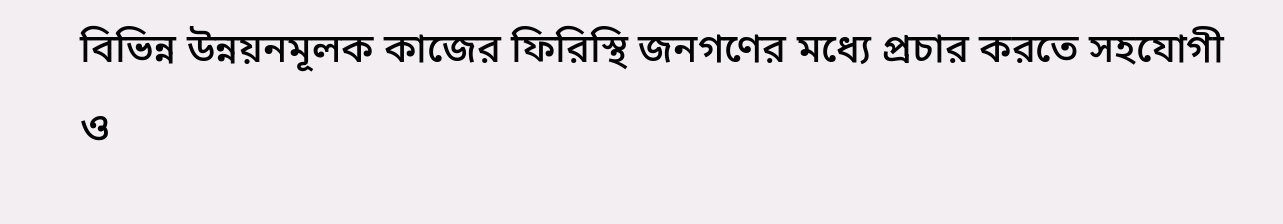বিভিন্ন উন্নয়নমূলক কাজের ফিরিস্থি জনগণের মধ্যে প্রচার করতে সহযোগী ও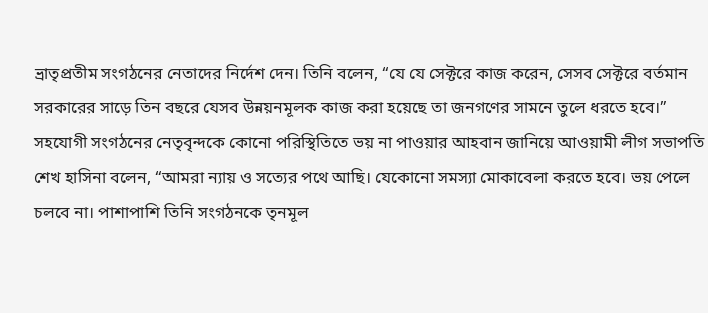ভ্রাতৃপ্রতীম সংগঠনের নেতাদের নির্দেশ দেন। তিনি বলেন, “যে যে সেক্টরে কাজ করেন, সেসব সেক্টরে বর্তমান সরকারের সাড়ে তিন বছরে যেসব উন্নয়নমূলক কাজ করা হয়েছে তা জনগণের সামনে তুলে ধরতে হবে।”
সহযোগী সংগঠনের নেতৃবৃন্দকে কোনো পরিস্থিতিতে ভয় না পাওয়ার আহবান জানিয়ে আওয়ামী লীগ সভাপতি শেখ হাসিনা বলেন, “আমরা ন্যায় ও সত্যের পথে আছি। যেকোনো সমস্যা মোকাবেলা করতে হবে। ভয় পেলে চলবে না। পাশাপাশি তিনি সংগঠনকে তৃনমূল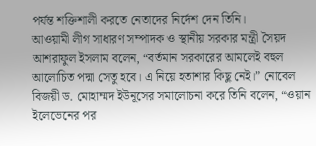পর্যন্ত শক্তিশালী করতে নেতাদের নির্দেশ দেন তিনি।
আওয়ামী লীগ সাধারণ সম্পাদক ও স্থানীয় সরকার মন্ত্রী সৈয়দ আশরাফুল ইসলাম বলেন, “বর্তমান সরকারের আমলেই বহুল আলোচিত পদ্মা সেতু হবে। এ নিয়ে হতাশার কিছু নেই।” নোবেল বিজয়ী ড. মোহাম্মদ ইউনূসের সমালোচনা করে তিনি বলেন, “ওয়ান ইলেভেনের পর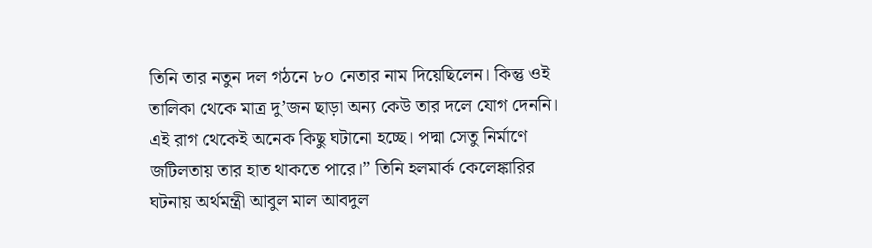তিনি তার নতুন দল গঠনে ৮০ নেতার নাম দিয়েছিলেন। কিন্তু ওই তালিকা থেকে মাত্র দু’জন ছাড়া অন্য কেউ তার দলে যোগ দেননি। এই রাগ থেকেই অনেক কিছু ঘটানো হচ্ছে। পদ্মা সেতু নির্মাণে জটিলতায় তার হাত থাকতে পারে।” তিনি হলমার্ক কেলেঙ্কারির ঘটনায় অর্থমন্ত্রী আবুল মাল আবদুল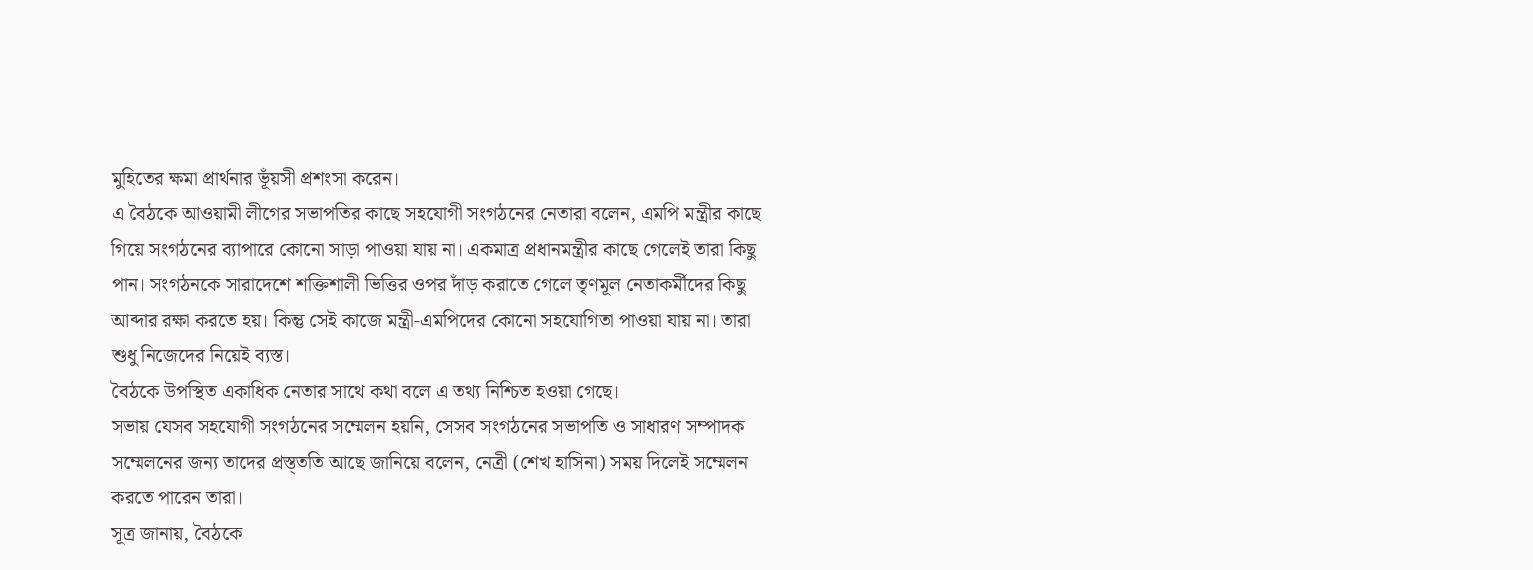মুহিতের ক্ষমা প্রার্থনার ভূঁয়সী প্রশংসা করেন।
এ বৈঠকে আওয়ামী লীগের সভাপতির কাছে সহযোগী সংগঠনের নেতারা বলেন, এমপি মন্ত্রীর কাছে গিয়ে সংগঠনের ব্যাপারে কোনো সাড়া পাওয়া যায় না। একমাত্র প্রধানমন্ত্রীর কাছে গেলেই তারা কিছু পান। সংগঠনকে সারাদেশে শক্তিশালী ভিত্তির ওপর দাঁড় করাতে গেলে তৃণমূল নেতাকর্মীদের কিছু আব্দার রক্ষা করতে হয়। কিন্তু সেই কাজে মন্ত্রী-এমপিদের কোনো সহযোগিতা পাওয়া যায় না। তারা শুধু নিজেদের নিয়েই ব্যস্ত।
বৈঠকে উপস্থিত একাধিক নেতার সাথে কথা বলে এ তথ্য নিশ্চিত হওয়া গেছে।
সভায় যেসব সহযোগী সংগঠনের সম্মেলন হয়নি, সেসব সংগঠনের সভাপতি ও সাধারণ সম্পাদক সম্মেলনের জন্য তাদের প্রস্ত্ততি আছে জানিয়ে বলেন, নেত্রী (শেখ হাসিনা) সময় দিলেই সম্মেলন করতে পারেন তারা।
সূত্র জানায়, বৈঠকে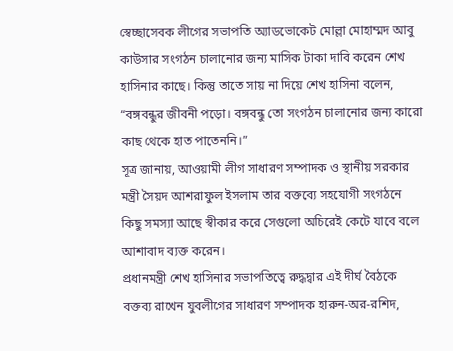স্বেচ্ছাসেবক লীগের সভাপতি অ্যাডভোকেট মোল্লা মোহাম্মদ আবু কাউসার সংগঠন চালানোর জন্য মাসিক টাকা দাবি করেন শেখ হাসিনার কাছে। কিন্তু তাতে সায় না দিয়ে শেখ হাসিনা বলেন, “বঙ্গবন্ধুর জীবনী পড়ো। বঙ্গবন্ধু তো সংগঠন চালানোর জন্য কারো কাছ থেকে হাত পাতেননি।”
সূত্র জানায়, আওয়ামী লীগ সাধারণ সম্পাদক ও স্থানীয় সরকার মন্ত্রী সৈয়দ আশরাফুল ইসলাম তার বক্তব্যে সহযোগী সংগঠনে কিছু সমস্যা আছে স্বীকার করে সেগুলো অচিরেই কেটে যাবে বলে আশাবাদ ব্যক্ত করেন।
প্রধানমন্ত্রী শেখ হাসিনার সভাপতিত্বে রুদ্ধদ্বার এই দীর্ঘ বৈঠকে বক্তব্য রাখেন যুবলীগের সাধারণ সম্পাদক হারুন-অর-রশিদ,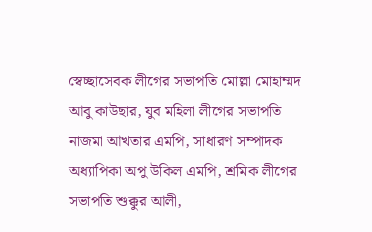স্বেচ্ছাসেবক লীগের সভাপতি মোল্লা মোহাম্মদ আবু কাউছার, যুব মহিলা লীগের সভাপতি নাজমা আখতার এমপি, সাধারণ সম্পাদক অধ্যাপিকা অপু উকিল এমপি, শ্রমিক লীগের সভাপতি শুক্কুর আলী,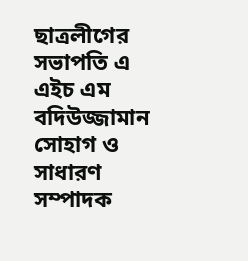ছাত্রলীগের সভাপতি এ এইচ এম বদিউজ্জামান সোহাগ ও সাধারণ সম্পাদক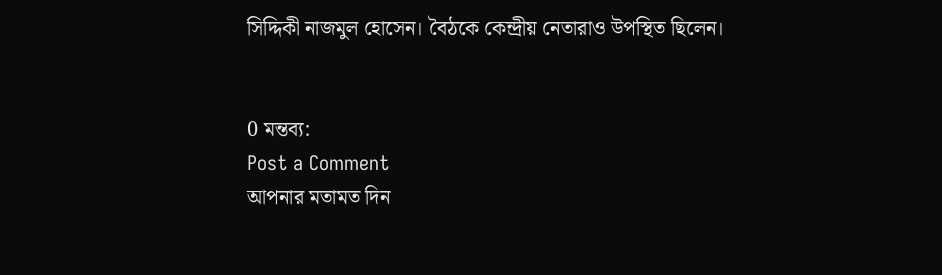সিদ্দিকী নাজমুল হোসেন। বৈঠকে কেন্দ্রীয় নেতারাও উপস্থিত ছিলেন।


0 মন্তব্য:
Post a Comment
আপনার মতামত দিন